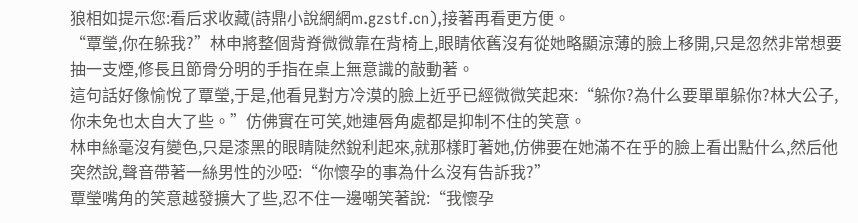狼相如提示您:看后求收藏(詩鼎小說網網m.gzstf.cn),接著再看更方便。
“覃瑩,你在躲我?”林申將整個背脊微微靠在背椅上,眼睛依舊沒有從她略顯涼薄的臉上移開,只是忽然非常想要抽一支煙,修長且節骨分明的手指在桌上無意識的敲動著。
這句話好像愉悅了覃瑩,于是,他看見對方冷漠的臉上近乎已經微微笑起來:“躲你?為什么要單單躲你?林大公子,你未免也太自大了些。”仿佛實在可笑,她連唇角處都是抑制不住的笑意。
林申絲毫沒有變色,只是漆黑的眼睛陡然銳利起來,就那樣盯著她,仿佛要在她滿不在乎的臉上看出點什么,然后他突然說,聲音帶著一絲男性的沙啞:“你懷孕的事為什么沒有告訴我?”
覃瑩嘴角的笑意越發擴大了些,忍不住一邊嘲笑著說:“我懷孕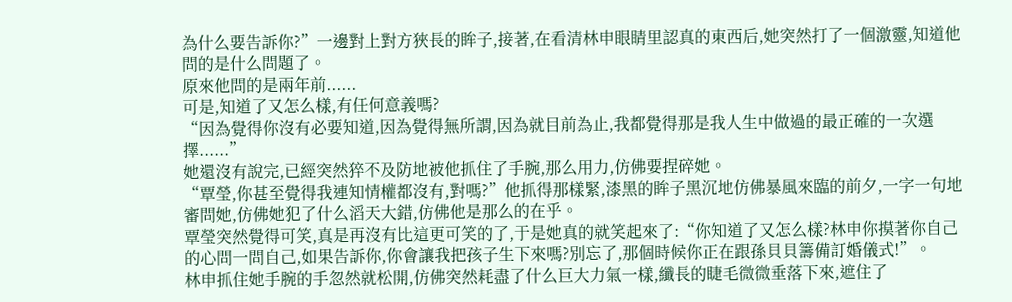為什么要告訴你?”一邊對上對方狹長的眸子,接著,在看清林申眼睛里認真的東西后,她突然打了一個激靈,知道他問的是什么問題了。
原來他問的是兩年前......
可是,知道了又怎么樣,有任何意義嗎?
“因為覺得你沒有必要知道,因為覺得無所謂,因為就目前為止,我都覺得那是我人生中做過的最正確的一次選擇......”
她還沒有說完,已經突然猝不及防地被他抓住了手腕,那么用力,仿佛要捏碎她。
“覃瑩,你甚至覺得我連知情權都沒有,對嗎?”他抓得那樣緊,漆黑的眸子黑沉地仿佛暴風來臨的前夕,一字一句地審問她,仿佛她犯了什么滔天大錯,仿佛他是那么的在乎。
覃瑩突然覺得可笑,真是再沒有比這更可笑的了,于是她真的就笑起來了:“你知道了又怎么樣?林申你摸著你自己的心問一問自己,如果告訴你,你會讓我把孩子生下來嗎?別忘了,那個時候你正在跟孫貝貝籌備訂婚儀式!”。
林申抓住她手腕的手忽然就松開,仿佛突然耗盡了什么巨大力氣一樣,纖長的睫毛微微垂落下來,遮住了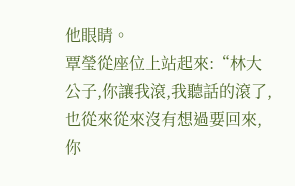他眼睛。
覃瑩從座位上站起來:“林大公子,你讓我滾,我聽話的滾了,也從來從來沒有想過要回來,你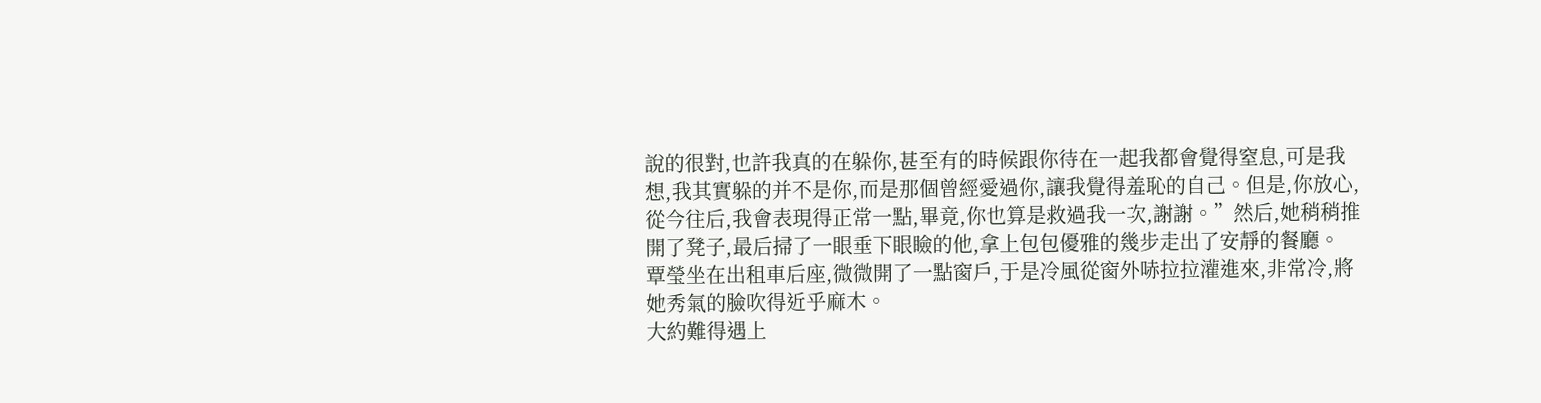說的很對,也許我真的在躲你,甚至有的時候跟你待在一起我都會覺得窒息,可是我想,我其實躲的并不是你,而是那個曾經愛過你,讓我覺得羞恥的自己。但是,你放心,從今往后,我會表現得正常一點,畢竟,你也算是救過我一次,謝謝。”然后,她稍稍推開了凳子,最后掃了一眼垂下眼瞼的他,拿上包包優雅的幾步走出了安靜的餐廳。
覃瑩坐在出租車后座,微微開了一點窗戶,于是冷風從窗外哧拉拉灌進來,非常冷,將她秀氣的臉吹得近乎麻木。
大約難得遇上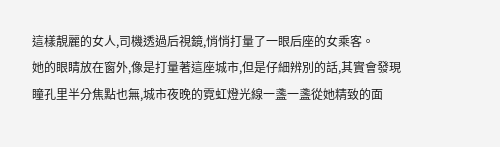這樣靚麗的女人,司機透過后視鏡,悄悄打量了一眼后座的女乘客。
她的眼睛放在窗外,像是打量著這座城市,但是仔細辨別的話,其實會發現瞳孔里半分焦點也無,城市夜晚的霓虹燈光線一盞一盞從她精致的面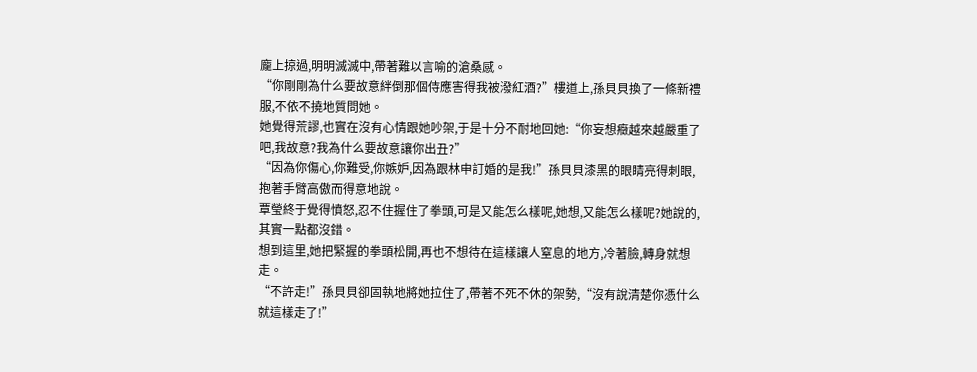龐上掠過,明明滅滅中,帶著難以言喻的滄桑感。
“你剛剛為什么要故意絆倒那個侍應害得我被潑紅酒?”樓道上,孫貝貝換了一條新禮服,不依不撓地質問她。
她覺得荒謬,也實在沒有心情跟她吵架,于是十分不耐地回她:“你妄想癥越來越嚴重了吧,我故意?我為什么要故意讓你出丑?”
“因為你傷心,你難受,你嫉妒,因為跟林申訂婚的是我!”孫貝貝漆黑的眼睛亮得刺眼,抱著手臂高傲而得意地說。
覃瑩終于覺得憤怒,忍不住握住了拳頭,可是又能怎么樣呢,她想,又能怎么樣呢?她說的,其實一點都沒錯。
想到這里,她把緊握的拳頭松開,再也不想待在這樣讓人窒息的地方,冷著臉,轉身就想走。
“不許走!”孫貝貝卻固執地將她拉住了,帶著不死不休的架勢,“沒有說清楚你憑什么就這樣走了!”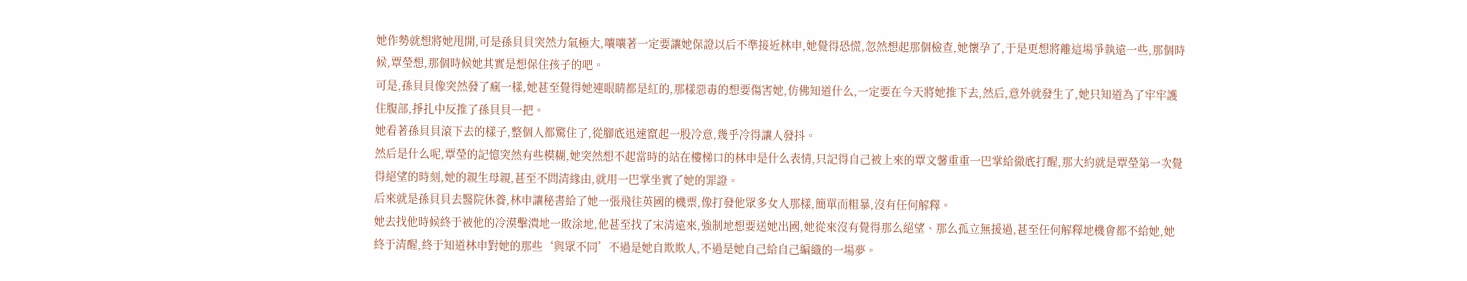她作勢就想將她甩開,可是孫貝貝突然力氣極大,嚷嚷著一定要讓她保證以后不準接近林申,她覺得恐慌,忽然想起那個檢查,她懷孕了,于是更想將離這場爭執遠一些,那個時候,覃瑩想,那個時候她其實是想保住孩子的吧。
可是,孫貝貝像突然發了瘋一樣,她甚至覺得她連眼睛都是紅的,那樣惡毒的想要傷害她,仿佛知道什么,一定要在今天將她推下去,然后,意外就發生了,她只知道為了牢牢護住腹部,掙扎中反推了孫貝貝一把。
她看著孫貝貝滾下去的樣子,整個人都驚住了,從腳底迅速竄起一股冷意,幾乎冷得讓人發抖。
然后是什么呢,覃瑩的記憶突然有些模糊,她突然想不起當時的站在樓梯口的林申是什么表情,只記得自己被上來的覃文馨重重一巴掌給徹底打醒,那大約就是覃瑩第一次覺得絕望的時刻,她的親生母親,甚至不問清緣由,就用一巴掌坐實了她的罪證。
后來就是孫貝貝去醫院休養,林申讓秘書給了她一張飛往英國的機票,像打發他眾多女人那樣,簡單而粗暴,沒有任何解釋。
她去找他時候終于被他的冷漠擊潰地一敗涂地,他甚至找了宋清遠來,強制地想要送她出國,她從來沒有覺得那么絕望、那么孤立無援過,甚至任何解釋地機會都不給她,她終于清醒,終于知道林申對她的那些‘與眾不同’不過是她自欺欺人,不過是她自己給自己編織的一場夢。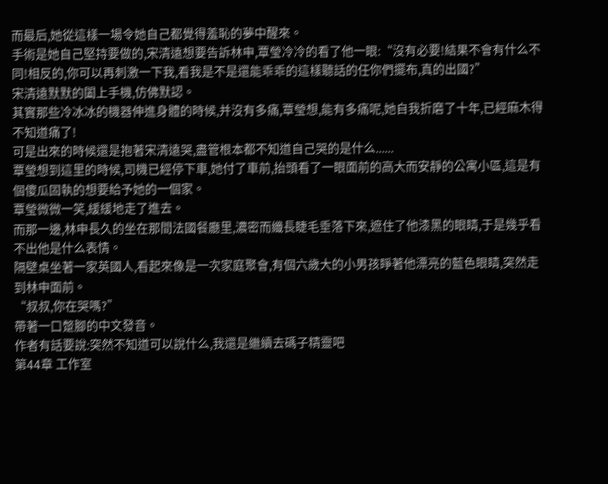而最后,她從這樣一場令她自己都覺得羞恥的夢中醒來。
手術是她自己堅持要做的,宋清遠想要告訴林申,覃瑩冷冷的看了他一眼:“沒有必要!結果不會有什么不同!相反的,你可以再刺激一下我,看我是不是還能乖乖的這樣聽話的任你們擺布,真的出國?”
宋清遠默默的闔上手機,仿佛默認。
其實那些冷冰冰的機器伸進身體的時候,并沒有多痛,覃瑩想,能有多痛呢,她自我折磨了十年,已經麻木得不知道痛了!
可是出來的時候還是抱著宋清遠哭,盡管根本都不知道自己哭的是什么......
覃瑩想到這里的時候,司機已經停下車,她付了車前,抬頭看了一眼面前的高大而安靜的公寓小區,這是有個傻瓜固執的想要給予她的一個家。
覃瑩微微一笑,緩緩地走了進去。
而那一邊,林申長久的坐在那間法國餐廳里,濃密而纖長睫毛垂落下來,遮住了他漆黑的眼睛,于是幾乎看不出他是什么表情。
隔壁桌坐著一家英國人,看起來像是一次家庭聚會,有個六歲大的小男孩睜著他漂亮的藍色眼睛,突然走到林申面前。
“叔叔,你在哭嗎?”
帶著一口蹩腳的中文發音。
作者有話要說:突然不知道可以說什么,我還是繼續去碼子精靈吧
第44章 工作室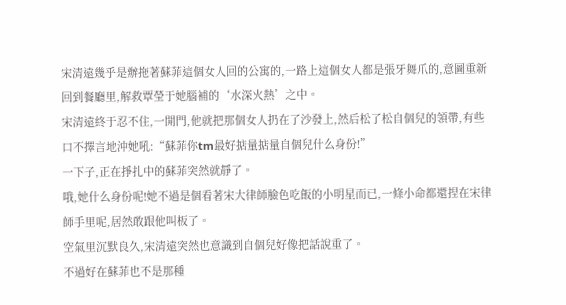宋清遠幾乎是辦拖著蘇菲這個女人回的公寓的,一路上這個女人都是張牙舞爪的,意圖重新回到餐廳里,解救覃瑩于她腦補的‘水深火熱’之中。
宋清遠終于忍不住,一開門,他就把那個女人扔在了沙發上,然后松了松自個兒的領帶,有些口不擇言地沖她吼:“蘇菲你tm最好掂量掂量自個兒什么身份!”
一下子,正在掙扎中的蘇菲突然就靜了。
哦,她什么身份呢!她不過是個看著宋大律師臉色吃飯的小明星而已,一條小命都還捏在宋律師手里呢,居然敢跟他叫板了。
空氣里沉默良久,宋清遠突然也意識到自個兒好像把話說重了。
不過好在蘇菲也不是那種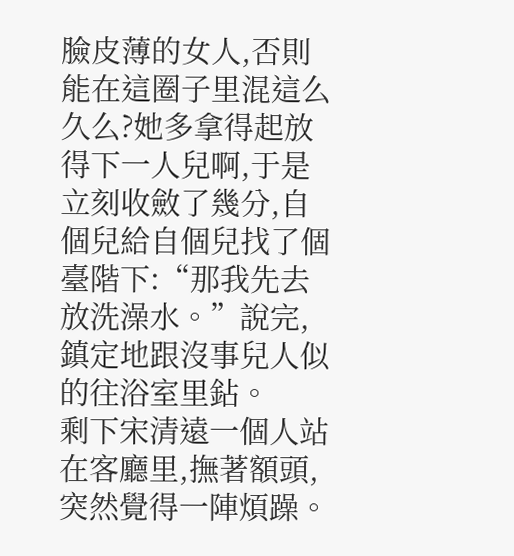臉皮薄的女人,否則能在這圈子里混這么久么?她多拿得起放得下一人兒啊,于是立刻收斂了幾分,自個兒給自個兒找了個臺階下:“那我先去放洗澡水。”說完,鎮定地跟沒事兒人似的往浴室里鉆。
剩下宋清遠一個人站在客廳里,撫著額頭,突然覺得一陣煩躁。